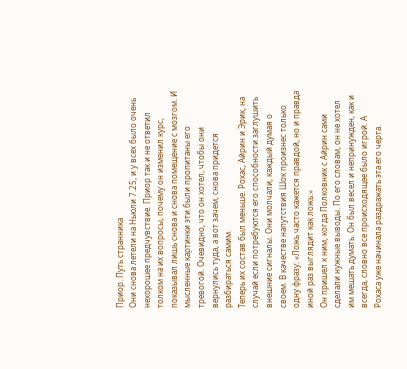Приор. Путь странника
Они снова летели на Ньюли 7.25, и у всех было очень нехорошее предчувствие. Приор так и не ответил толком на их вопросы, почему он изменил курс, показывал лишь снова и снова помещение с мозгом. И мысленные картинки эти были пропитаны его тревогой. Очевидно, что он хотел, чтобы они вернулись туда, а вот зачем, снова придется разбираться самим.
Теперь их состав был меньше. Рохас, Айрин и Эрик, на случай если потребуются его способности заглушить внешние сигналы. Они молчали, каждый думая о своем. В качестве напутствия Шок произнес только одну фразу: «Ложь часто кажется правдой, но и правда иной раз выглядит как ложь.»
Он пришел к ним, когда Полковник с Айрин сами сделали нужные выводы. По его словам, он не хотел им мешать думать. Он был весел и непринужден, как и всегда, словно все происходящее было игрой. А Рохаса уже начинала раздражать эта его черта.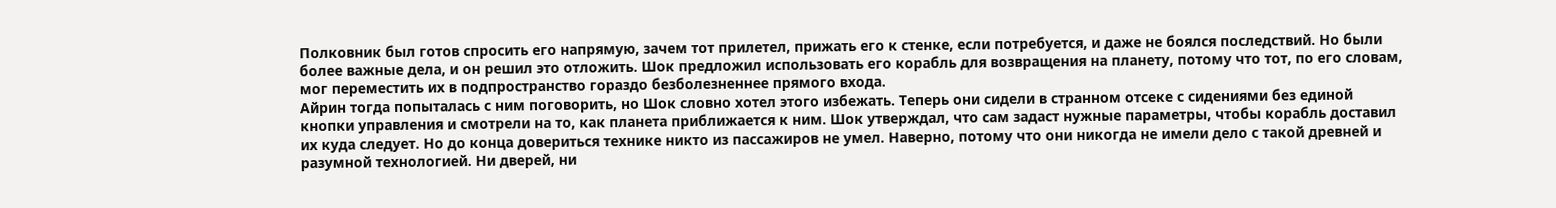Полковник был готов спросить его напрямую, зачем тот прилетел, прижать его к стенке, если потребуется, и даже не боялся последствий. Но были более важные дела, и он решил это отложить. Шок предложил использовать его корабль для возвращения на планету, потому что тот, по его словам, мог переместить их в подпространство гораздо безболезненнее прямого входа.
Айрин тогда попыталась с ним поговорить, но Шок словно хотел этого избежать. Теперь они сидели в странном отсеке с сидениями без единой кнопки управления и смотрели на то, как планета приближается к ним. Шок утверждал, что сам задаст нужные параметры, чтобы корабль доставил их куда следует. Но до конца довериться технике никто из пассажиров не умел. Наверно, потому что они никогда не имели дело с такой древней и разумной технологией. Ни дверей, ни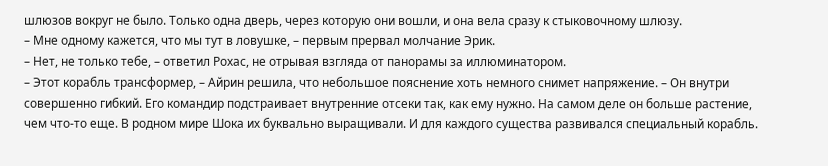шлюзов вокруг не было. Только одна дверь, через которую они вошли, и она вела сразу к стыковочному шлюзу.
– Мне одному кажется, что мы тут в ловушке, – первым прервал молчание Эрик.
– Нет, не только тебе, – ответил Рохас, не отрывая взгляда от панорамы за иллюминатором.
– Этот корабль трансформер, – Айрин решила, что небольшое пояснение хоть немного снимет напряжение. – Он внутри совершенно гибкий. Его командир подстраивает внутренние отсеки так, как ему нужно. На самом деле он больше растение, чем что‑то еще. В родном мире Шока их буквально выращивали. И для каждого существа развивался специальный корабль.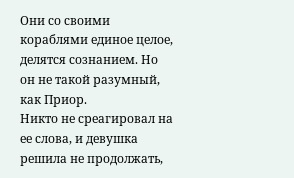Они со своими кораблями единое целое, делятся сознанием. Но он не такой разумный, как Приор.
Никто не среагировал на ее слова, и девушка решила не продолжать,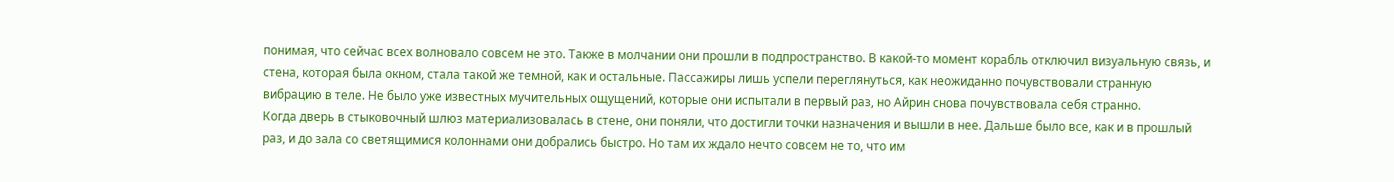понимая, что сейчас всех волновало совсем не это. Также в молчании они прошли в подпространство. В какой‑то момент корабль отключил визуальную связь, и стена, которая была окном, стала такой же темной, как и остальные. Пассажиры лишь успели переглянуться, как неожиданно почувствовали странную вибрацию в теле. Не было уже известных мучительных ощущений, которые они испытали в первый раз, но Айрин снова почувствовала себя странно.
Когда дверь в стыковочный шлюз материализовалась в стене, они поняли, что достигли точки назначения и вышли в нее. Дальше было все, как и в прошлый раз, и до зала со светящимися колоннами они добрались быстро. Но там их ждало нечто совсем не то, что им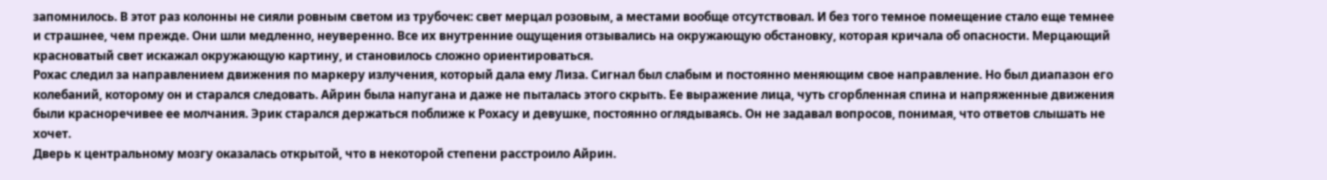запомнилось. В этот раз колонны не сияли ровным светом из трубочек: свет мерцал розовым, а местами вообще отсутствовал. И без того темное помещение стало еще темнее и страшнее, чем прежде. Они шли медленно, неуверенно. Все их внутренние ощущения отзывались на окружающую обстановку, которая кричала об опасности. Мерцающий красноватый свет искажал окружающую картину, и становилось сложно ориентироваться.
Рохас следил за направлением движения по маркеру излучения, который дала ему Лиза. Сигнал был слабым и постоянно меняющим свое направление. Но был диапазон его колебаний, которому он и старался следовать. Айрин была напугана и даже не пыталась этого скрыть. Ее выражение лица, чуть сгорбленная спина и напряженные движения были красноречивее ее молчания. Эрик старался держаться поближе к Рохасу и девушке, постоянно оглядываясь. Он не задавал вопросов, понимая, что ответов слышать не хочет.
Дверь к центральному мозгу оказалась открытой, что в некоторой степени расстроило Айрин.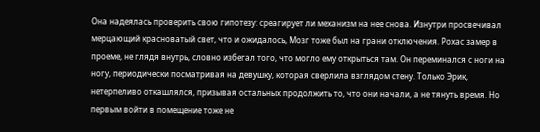Она надеялась проверить свою гипотезу: среагирует ли механизм на нее снова. Изнутри просвечивал мерцающий красноватый свет, что и ожидалось, Мозг тоже был на грани отключения. Рохас замер в проеме, не глядя внутрь, словно избегал того, что могло ему открыться там. Он переминался с ноги на ногу, периодически посматривая на девушку, которая сверлила взглядом стену. Только Эрик, нетерпеливо откашлялся, призывая остальных продолжить то, что они начали, а не тянуть время. Но первым войти в помещение тоже не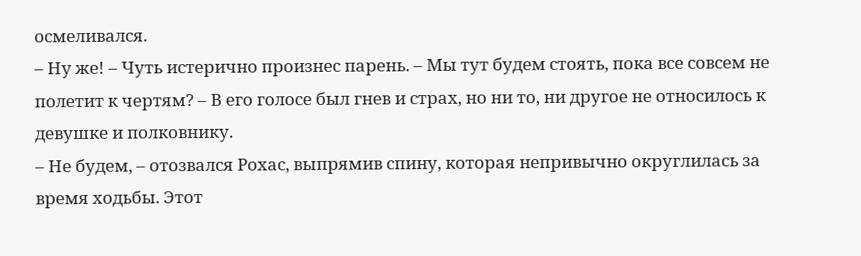осмеливался.
– Ну же! – Чуть истерично произнес парень. – Мы тут будем стоять, пока все совсем не полетит к чертям? – В его голосе был гнев и страх, но ни то, ни другое не относилось к девушке и полковнику.
– Не будем, – отозвался Рохас, выпрямив спину, которая непривычно округлилась за время ходьбы. Этот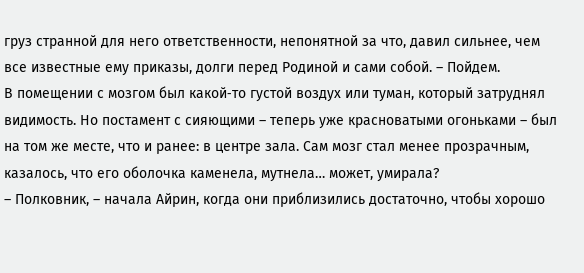груз странной для него ответственности, непонятной за что, давил сильнее, чем все известные ему приказы, долги перед Родиной и сами собой. – Пойдем.
В помещении с мозгом был какой‑то густой воздух или туман, который затруднял видимость. Но постамент с сияющими – теперь уже красноватыми огоньками – был на том же месте, что и ранее: в центре зала. Сам мозг стал менее прозрачным, казалось, что его оболочка каменела, мутнела… может, умирала?
– Полковник, – начала Айрин, когда они приблизились достаточно, чтобы хорошо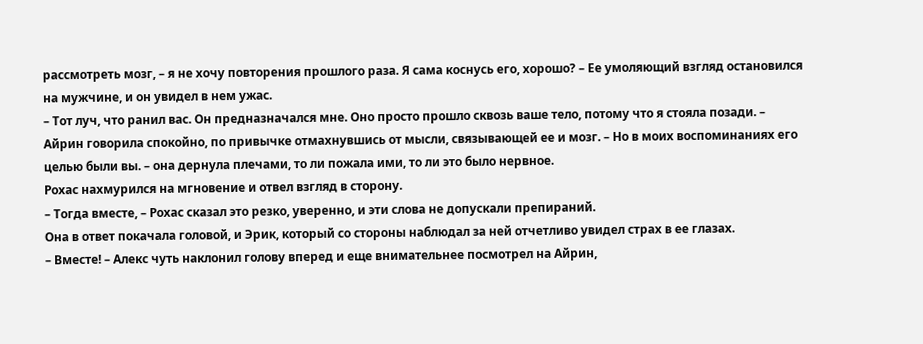рассмотреть мозг, – я не хочу повторения прошлого раза. Я сама коснусь его, хорошо? – Ее умоляющий взгляд остановился на мужчине, и он увидел в нем ужас.
– Тот луч, что ранил вас. Он предназначался мне. Оно просто прошло сквозь ваше тело, потому что я стояла позади. – Айрин говорила спокойно, по привычке отмахнувшись от мысли, связывающей ее и мозг. – Но в моих воспоминаниях его целью были вы. – она дернула плечами, то ли пожала ими, то ли это было нервное.
Рохас нахмурился на мгновение и отвел взгляд в сторону.
– Тогда вместе, – Рохас сказал это резко, уверенно, и эти слова не допускали препираний.
Она в ответ покачала головой, и Эрик, который со стороны наблюдал за ней отчетливо увидел страх в ее глазах.
– Вместе! – Алекс чуть наклонил голову вперед и еще внимательнее посмотрел на Айрин,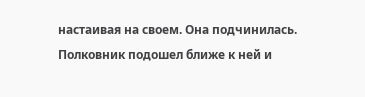настаивая на своем. Она подчинилась.
Полковник подошел ближе к ней и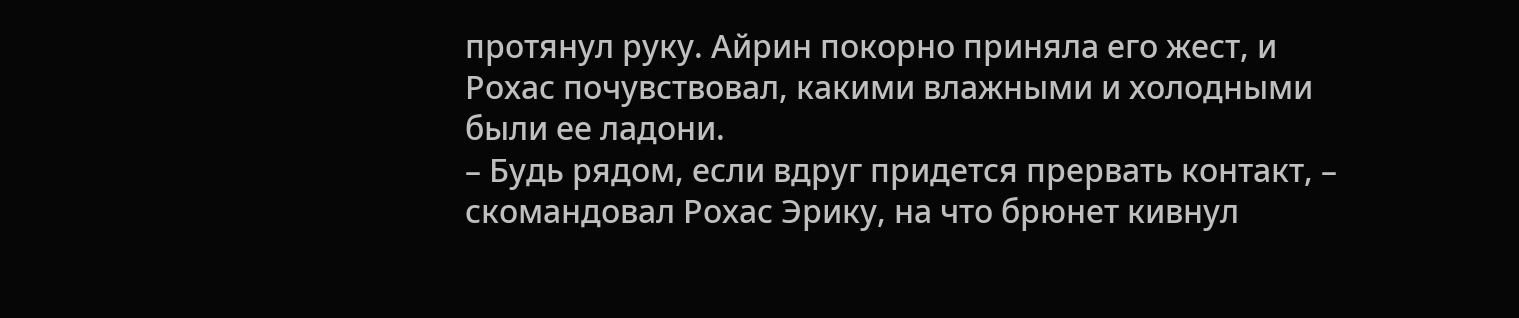протянул руку. Айрин покорно приняла его жест, и Рохас почувствовал, какими влажными и холодными были ее ладони.
– Будь рядом, если вдруг придется прервать контакт, – скомандовал Рохас Эрику, на что брюнет кивнул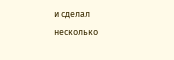и сделал несколько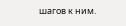шагов к ним.